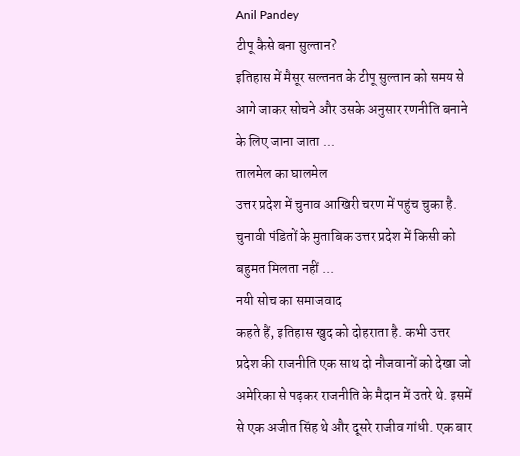Anil Pandey
टीपू कैसे बना सुल्तान?
इतिहास में मैसूर सल्तनत के टीपू सुल्तान को समय से आगे जाकर सोचने और उसके अनुसार रणनीति बनाने के लिए जाना जाता ...
तालमेल का घालमेल
उत्तर प्रदेश में चुनाव आखिरी चरण में पहुंच चुका है. चुनावी पंडितों के मुताबिक उत्तर प्रदेश में किसी को बहुमत मिलता नहीं ...
नयी सोच का समाजवाद
कहते हैं, इतिहास खुद को दोहराता है. कभी उत्तर प्रदेश की राजनीति एक साथ दो नौजवानों को देखा जो अमेरिका से पढ़कर राजनीति के मैदान में उतरे थे. इसमें से एक अजीत सिंह थे और दूसरे राजीव गांधी. एक बार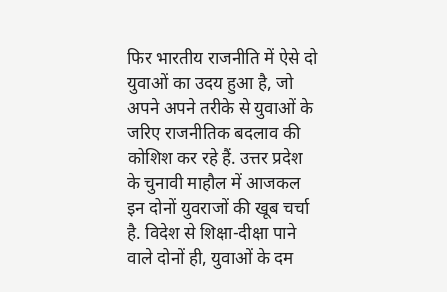फिर भारतीय राजनीति में ऐसे दो युवाओं का उदय हुआ है, जो अपने अपने तरीके से युवाओं के जरिए राजनीतिक बदलाव की कोशिश कर रहे हैं. उत्तर प्रदेश के चुनावी माहौल में आजकल इन दोनों युवराजों की खूब चर्चा है. विदेश से शिक्षा-दीक्षा पाने वाले दोनों ही, युवाओं के दम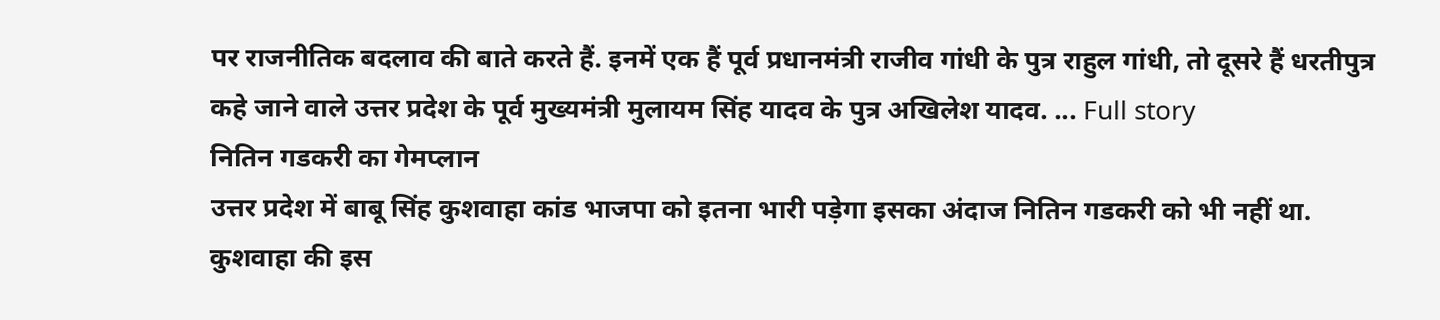पर राजनीतिक बदलाव की बाते करते हैं. इनमें एक हैं पूर्व प्रधानमंत्री राजीव गांधी के पुत्र राहुल गांधी, तो दूसरे हैं धरतीपुत्र कहे जाने वाले उत्तर प्रदेश के पूर्व मुख्यमंत्री मुलायम सिंह यादव के पुत्र अखिलेश यादव. ... Full story
नितिन गडकरी का गेमप्लान
उत्तर प्रदेश में बाबू सिंह कुशवाहा कांड भाजपा को इतना भारी पड़ेगा इसका अंदाज नितिन गडकरी को भी नहीं था. कुशवाहा की इस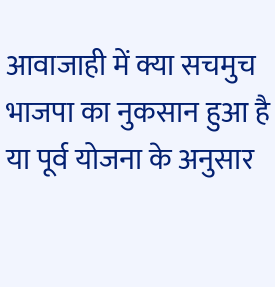आवाजाही में क्या सचमुच भाजपा का नुकसान हुआ है या पूर्व योजना के अनुसार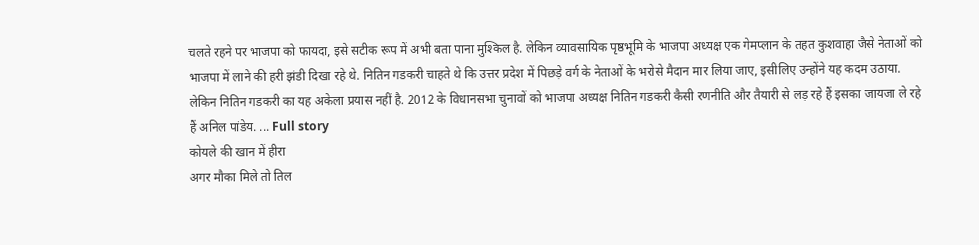चलते रहने पर भाजपा को फायदा, इसे सटीक रूप में अभी बता पाना मुश्किल है. लेकिन व्यावसायिक पृष्ठभूमि के भाजपा अध्यक्ष एक गेमप्लान के तहत कुशवाहा जैसे नेताओं को भाजपा में लाने की हरी झंडी दिखा रहे थे. नितिन गडकरी चाहते थे कि उत्तर प्रदेश में पिछड़े वर्ग के नेताओं के भरोसे मैदान मार लिया जाए, इसीलिए उन्होंने यह कदम उठाया. लेकिन नितिन गडकरी का यह अकेला प्रयास नहीं है. 2012 के विधानसभा चुनावों को भाजपा अध्यक्ष नितिन गडकरी कैसी रणनीति और तैयारी से लड़ रहे हैं इसका जायजा ले रहे हैं अनिल पांडेय. ... Full story
कोयले की खान में हीरा
अगर मौका मिले तो तिल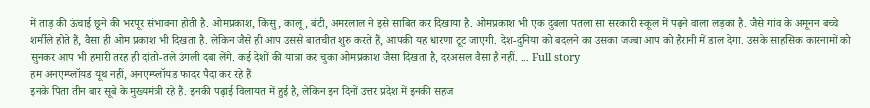में ताड़ की ऊंचाई छूने की भरपूर संभावना होती है. ओमप्रकाश, किंसु, कालू, बंटी, अमरलाल ने इसे साबित कर दिखाया है. ओमप्रकाश भी एक दुबला पतला सा सरकारी स्कूल में पढ़ने वाला लड़का है. जैसे गांव के अमूनन बच्चे शर्मीले होते हैं, वैसा ही ओम प्रकाश भी दिखता है. लेकिन जैसे ही आप उससे बातचीत शुरु करते हैं, आपकी यह धारणा टूट जाएगी. देश-दुनिया को बदलने का उसका जज्बा आप को हैरानी में डाल देगा. उसके साहसिक कारनामों को सुनकर आप भी हमारी तरह ही दांतो-तले उंगली दबा लेंगे. कई देशों की यात्रा कर चुका ओमप्रकाश जैसा दिखता है, दरअसल वैसा है नहीं. ... Full story
हम अनएम्प्लॉयड यूथ नहीं, अनएम्प्लॉयड फादर पैदा कर रहे हैं
इनके पिता तीन बार सूबे के मुख्यमंत्री रहे हैं. इनकी पढ़ाई विलायत में हुई है, लेकिन इन दिनों उत्तर प्रदेश में इनकी सहज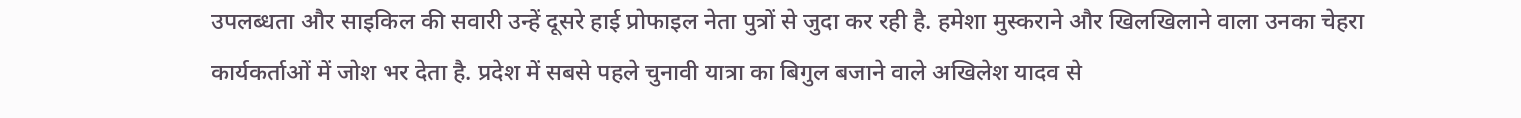उपलब्धता और साइकिल की सवारी उन्हें दूसरे हाई प्रोफाइल नेता पुत्रों से जुदा कर रही है. हमेशा मुस्कराने और खिलखिलाने वाला उनका चेहरा कार्यकर्ताओं में जोश भर देता है. प्रदेश में सबसे पहले चुनावी यात्रा का बिगुल बजाने वाले अखिलेश यादव से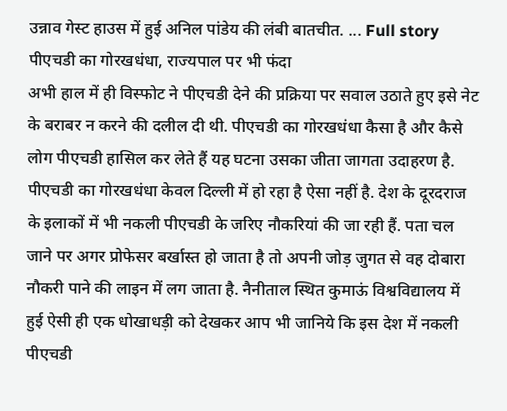उन्नाव गेस्ट हाउस में हुई अनिल पांडेय की लंबी बातचीत. ... Full story
पीएचडी का गोरखधंधा, राज्यपाल पर भी फंदा
अभी हाल में ही विस्फोट ने पीएचडी देने की प्रक्रिया पर सवाल उठाते हुए इसे नेट के बराबर न करने की दलील दी थी. पीएचडी का गोरखधंधा कैसा है और कैसे लोग पीएचडी हासिल कर लेते हैं यह घटना उसका जीता जागता उदाहरण है. पीएचडी का गोरखधंधा केवल दिल्ली में हो रहा है ऐसा नहीं है. देश के दूरदराज के इलाकों में भी नकली पीएचडी के जरिए नौकरियां की जा रही हैं. पता चल जाने पर अगर प्रोफेसर बर्खास्त हो जाता है तो अपनी जोड़ जुगत से वह दोबारा नौकरी पाने की लाइन में लग जाता है. नैनीताल स्थित कुमाऊं विश्वविद्यालय में हुई ऐसी ही एक धोखाधड़ी को देखकर आप भी जानिये कि इस देश में नकली पीएचडी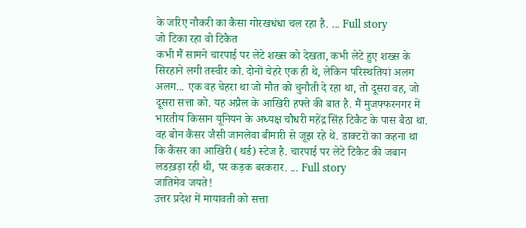के जरिए नौकरी का कैसा गोरखधंधा चल रहा है. ... Full story
जो टिका रहा वो टिकैत
कभी मैं सामने चारपाई पर लेटे शख्स को देखता, कभी लेटे हुए शख्स के सिरहाने लगी तस्वीर को. दोनों चेहरे एक ही थे, लेकिन परिस्थतियां अलग अलग... एक वह चेहरा था जो मौत को चुनौती दे रहा था, तो दूसरा वह, जो दूसरा सत्ता को. यह अप्रैल के आखिरी हफ्ते की बात है. मैं मुजफ्फरनगर में भारतीय किसान यूनियन के अध्यक्ष चौधरी महेंद्र सिंह टिकैट के पास बैठा था. वह बोन कैंसर जैसी जानलेवा बीमारी से जूझ रहे थे. डाक्टरों का कहना था कि कैंसर का आखिरी (थर्ड) स्टेज है. चारपाई पर लेटे टिकैट की जबान लडख़ड़ा रही थी, पर कड़क बरकरार. ... Full story
जातिमेव जयते!
उत्तर प्रदेश में मायावती को सत्ता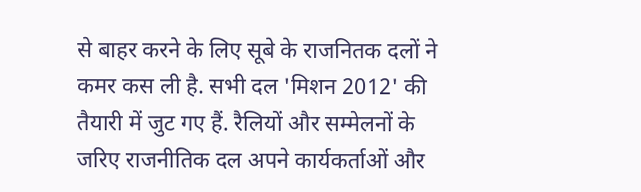से बाहर करने के लिए सूबे के राजनितक दलों ने कमर कस ली है. सभी दल 'मिशन 2012' की तैयारी में जुट गए हैं. रैलियों और सम्मेलनों के जरिए राजनीतिक दल अपने कार्यकर्ताओं और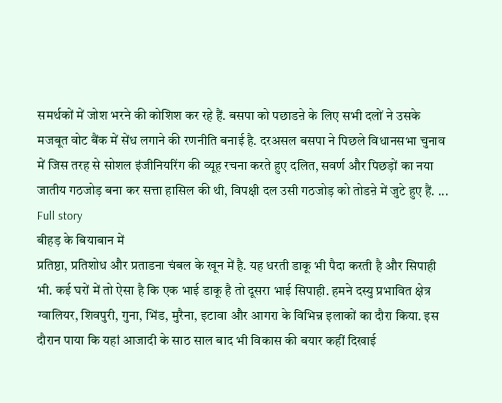समर्थकों में जोश भरने की कोशिश कर रहे हैं. बसपा को पछाडऩे के लिए सभी दलों ने उसके मजबूत वोट बैंक में सेंध लगाने की रणनीति बनाई है. दरअसल बसपा ने पिछले विधानसभा चुनाव में जिस तरह से सोशल इंजीनियरिंग की व्यूह रचना करते हुए दलित, सवर्ण और पिछड़ों का नया जातीय गठजोड़ बना कर सत्ता हासिल की थी, विपक्षी दल उसी गठजोड़ को तोडऩे में जुटे हुए हैं. ... Full story
बीहड़ के बियाबान में
प्रतिष्ठा, प्रतिशोध और प्रताडना चंबल के खून में है. यह धरती डाकू भी पैदा करती है और सिपाही भी. कई घरों में तो ऐसा है कि एक भाई डाकू है तो दूसरा भाई सिपाही. हमने दस्यु प्रभावित क्षेत्र ग्वालियर, शिवपुरी, गुना, भिंड, मुरैना, इटावा और आगरा के विभिन्न इलाकों का दौरा किया. इस दौरान पाया कि यहां आजादी के साठ साल बाद भी विकास की बयार कहीं दिखाई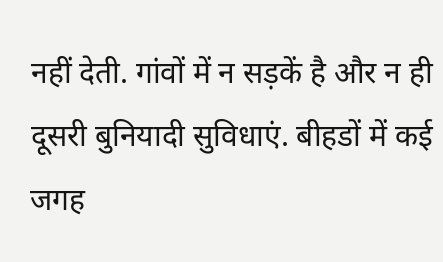नहीं देती. गांवों में न सड़कें है और न ही दूसरी बुनियादी सुविधाएं. बीहडों में कई जगह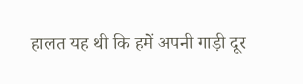हालत यह थी कि हमें अपनी गाड़ी दूर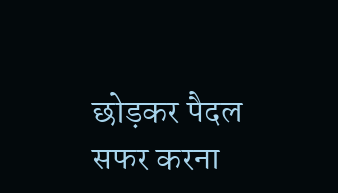छोड़कर पैदल सफर करना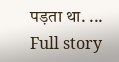पड़ता था. ... Full story